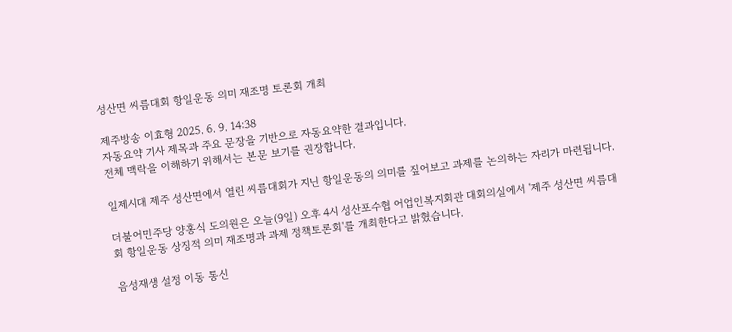성산면 씨름대회 항일운동 의미 재조명 토론회 개최

제주방송 이효형 2025. 6. 9. 14:38
자동요약 기사 제목과 주요 문장을 기반으로 자동요약한 결과입니다.
전체 맥락을 이해하기 위해서는 본문 보기를 권장합니다.

일제시대 제주 성산면에서 열린 씨름대회가 지닌 항일운동의 의미를 짚어보고 과제를 논의하는 자리가 마련됩니다.

더불어민주당 양홍식 도의원은 오늘(9일) 오후 4시 성산포수협 어업인복지회관 대회의실에서 '제주 성산면 씨름대회 항일운동 상징적 의미 재조명과 과제 정책토론회'를 개최한다고 밝혔습니다.

음성재생 설정 이동 통신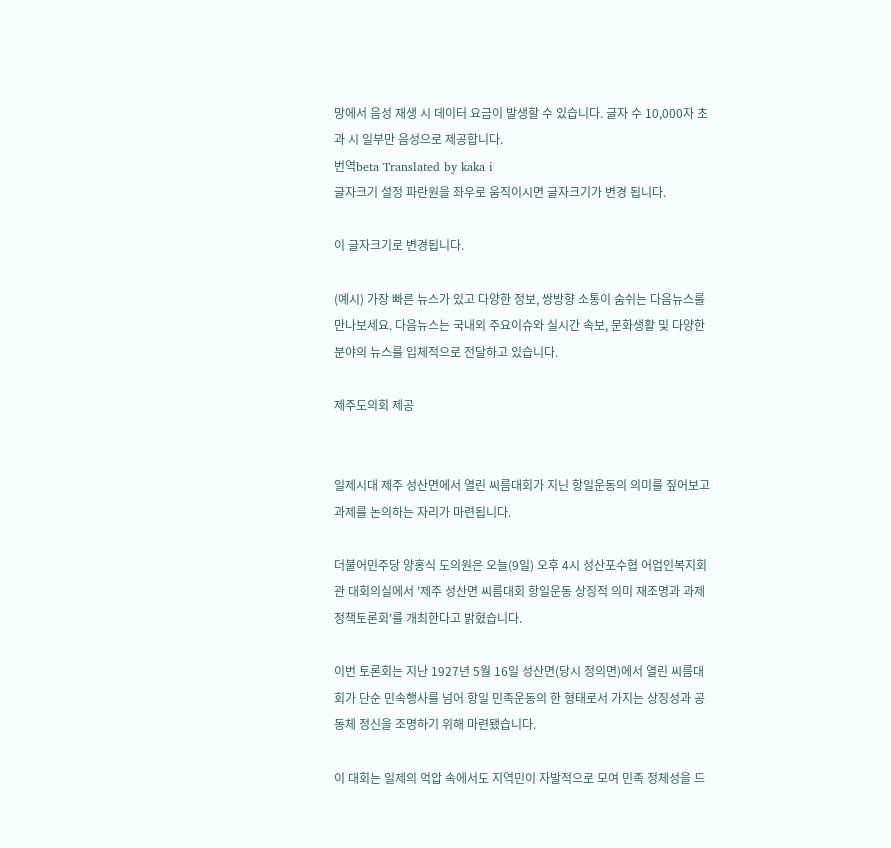망에서 음성 재생 시 데이터 요금이 발생할 수 있습니다. 글자 수 10,000자 초과 시 일부만 음성으로 제공합니다.
번역beta Translated by kaka i
글자크기 설정 파란원을 좌우로 움직이시면 글자크기가 변경 됩니다.

이 글자크기로 변경됩니다.

(예시) 가장 빠른 뉴스가 있고 다양한 정보, 쌍방향 소통이 숨쉬는 다음뉴스를 만나보세요. 다음뉴스는 국내외 주요이슈와 실시간 속보, 문화생활 및 다양한 분야의 뉴스를 입체적으로 전달하고 있습니다.

제주도의회 제공


일제시대 제주 성산면에서 열린 씨름대회가 지닌 항일운동의 의미를 짚어보고 과제를 논의하는 자리가 마련됩니다.

더불어민주당 양홍식 도의원은 오늘(9일) 오후 4시 성산포수협 어업인복지회관 대회의실에서 '제주 성산면 씨름대회 항일운동 상징적 의미 재조명과 과제 정책토론회'를 개최한다고 밝혔습니다.

이번 토론회는 지난 1927년 5월 16일 성산면(당시 정의면)에서 열린 씨름대회가 단순 민속행사를 넘어 항일 민족운동의 한 형태로서 가지는 상징성과 공동체 정신을 조명하기 위해 마련됐습니다.

이 대회는 일제의 억압 속에서도 지역민이 자발적으로 모여 민족 정체성을 드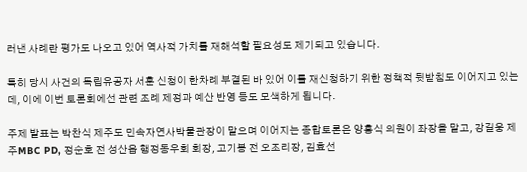러낸 사례란 평가도 나오고 있어 역사적 가치를 재해석할 필요성도 제기되고 있습니다.

특히 당시 사건의 독립유공자 서훈 신청이 한차례 부결된 바 있어 이를 재신청하기 위한 정책적 뒷받침도 이어지고 있는데, 이에 이번 토론회에선 관련 조례 제정과 예산 반영 등도 모색하게 됩니다.

주제 발표는 박찬식 제주도 민속자연사박물관장이 맡으며 이어지는 종합토론은 양홍식 의원이 좌장을 맡고, 강길웅 제주MBC PD, 정순호 전 성산읍 행정동우회 회장, 고기봉 전 오조리장, 김효선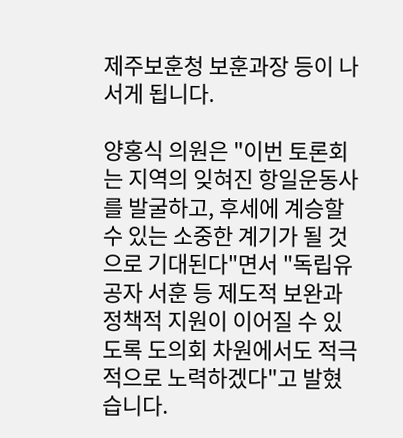제주보훈청 보훈과장 등이 나서게 됩니다.

양홍식 의원은 "이번 토론회는 지역의 잊혀진 항일운동사를 발굴하고, 후세에 계승할 수 있는 소중한 계기가 될 것으로 기대된다"면서 "독립유공자 서훈 등 제도적 보완과 정책적 지원이 이어질 수 있도록 도의회 차원에서도 적극적으로 노력하겠다"고 발혔습니다.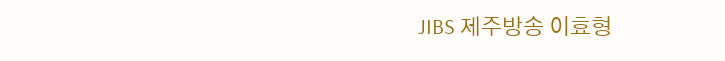JIBS 제주방송 이효형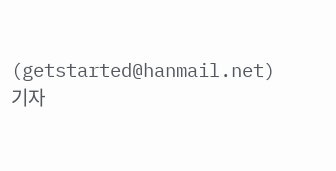(getstarted@hanmail.net) 기자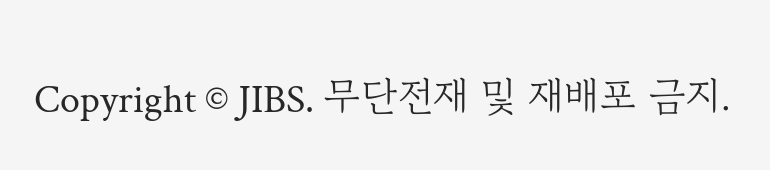Copyright © JIBS. 무단전재 및 재배포 금지.